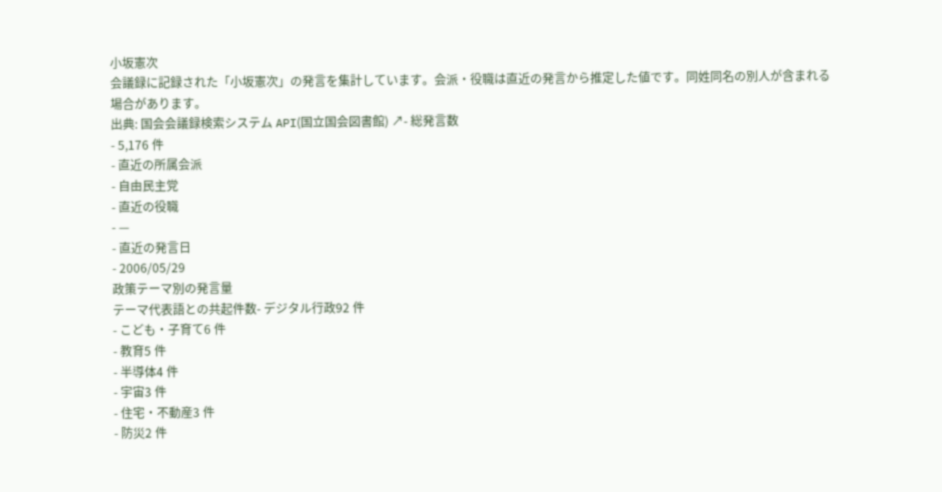小坂憲次
会議録に記録された「小坂憲次」の発言を集計しています。会派・役職は直近の発言から推定した値です。同姓同名の別人が含まれる場合があります。
出典: 国会会議録検索システム API(国立国会図書館) ↗- 総発言数
- 5,176 件
- 直近の所属会派
- 自由民主党
- 直近の役職
- —
- 直近の発言日
- 2006/05/29
政策テーマ別の発言量
テーマ代表語との共起件数- デジタル行政92 件
- こども・子育て6 件
- 教育5 件
- 半導体4 件
- 宇宙3 件
- 住宅・不動産3 件
- 防災2 件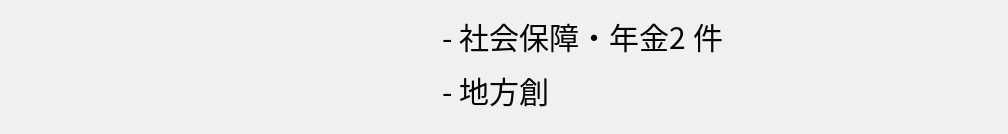- 社会保障・年金2 件
- 地方創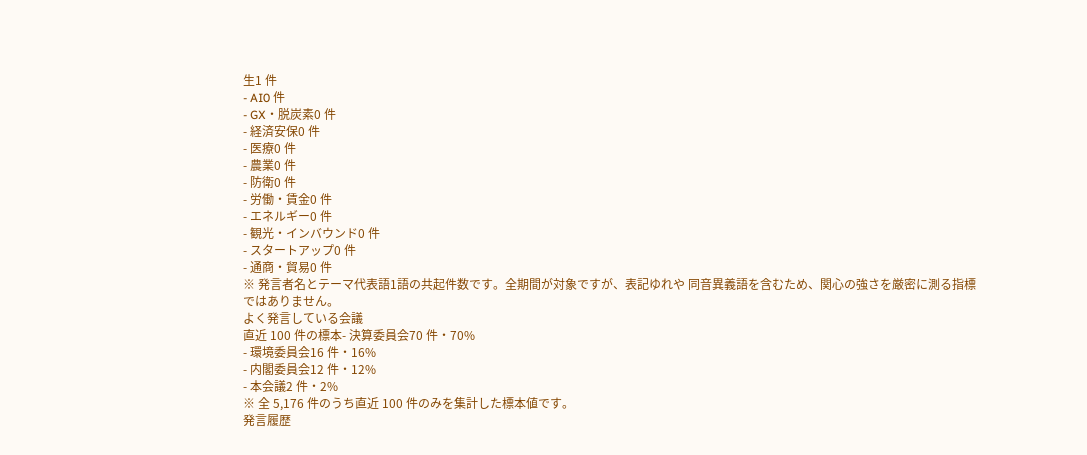生1 件
- AI0 件
- GX・脱炭素0 件
- 経済安保0 件
- 医療0 件
- 農業0 件
- 防衛0 件
- 労働・賃金0 件
- エネルギー0 件
- 観光・インバウンド0 件
- スタートアップ0 件
- 通商・貿易0 件
※ 発言者名とテーマ代表語1語の共起件数です。全期間が対象ですが、表記ゆれや 同音異義語を含むため、関心の強さを厳密に測る指標ではありません。
よく発言している会議
直近 100 件の標本- 決算委員会70 件・70%
- 環境委員会16 件・16%
- 内閣委員会12 件・12%
- 本会議2 件・2%
※ 全 5,176 件のうち直近 100 件のみを集計した標本値です。
発言履歴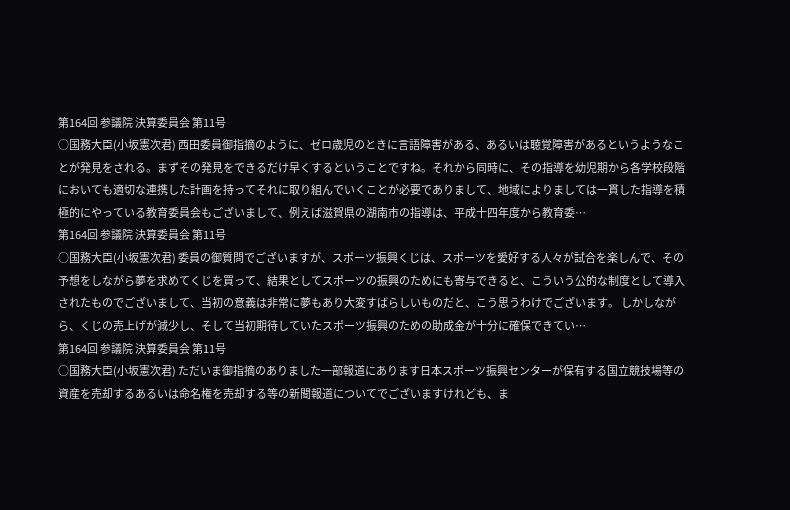第164回 参議院 決算委員会 第11号
○国務大臣(小坂憲次君) 西田委員御指摘のように、ゼロ歳児のときに言語障害がある、あるいは聴覚障害があるというようなことが発見をされる。まずその発見をできるだけ早くするということですね。それから同時に、その指導を幼児期から各学校段階においても適切な連携した計画を持ってそれに取り組んでいくことが必要でありまして、地域によりましては一貫した指導を積極的にやっている教育委員会もございまして、例えば滋賀県の湖南市の指導は、平成十四年度から教育委…
第164回 参議院 決算委員会 第11号
○国務大臣(小坂憲次君) 委員の御質問でございますが、スポーツ振興くじは、スポーツを愛好する人々が試合を楽しんで、その予想をしながら夢を求めてくじを買って、結果としてスポーツの振興のためにも寄与できると、こういう公的な制度として導入されたものでございまして、当初の意義は非常に夢もあり大変すばらしいものだと、こう思うわけでございます。 しかしながら、くじの売上げが減少し、そして当初期待していたスポーツ振興のための助成金が十分に確保できてい…
第164回 参議院 決算委員会 第11号
○国務大臣(小坂憲次君) ただいま御指摘のありました一部報道にあります日本スポーツ振興センターが保有する国立競技場等の資産を売却するあるいは命名権を売却する等の新聞報道についてでございますけれども、ま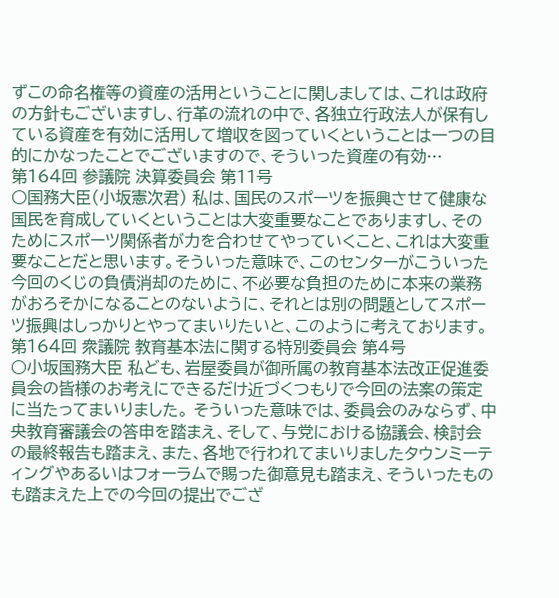ずこの命名権等の資産の活用ということに関しましては、これは政府の方針もございますし、行革の流れの中で、各独立行政法人が保有している資産を有効に活用して増収を図っていくということは一つの目的にかなったことでございますので、そういった資産の有効…
第164回 参議院 決算委員会 第11号
○国務大臣(小坂憲次君) 私は、国民のスポーツを振興させて健康な国民を育成していくということは大変重要なことでありますし、そのためにスポーツ関係者が力を合わせてやっていくこと、これは大変重要なことだと思います。そういった意味で、このセンターがこういった今回のくじの負債消却のために、不必要な負担のために本来の業務がおろそかになることのないように、それとは別の問題としてスポーツ振興はしっかりとやってまいりたいと、このように考えております。
第164回 衆議院 教育基本法に関する特別委員会 第4号
○小坂国務大臣 私ども、岩屋委員が御所属の教育基本法改正促進委員会の皆様のお考えにできるだけ近づくつもりで今回の法案の策定に当たってまいりました。 そういった意味では、委員会のみならず、中央教育審議会の答申を踏まえ、そして、与党における協議会、検討会の最終報告も踏まえ、また、各地で行われてまいりましたタウンミーティングやあるいはフォーラムで賜った御意見も踏まえ、そういったものも踏まえた上での今回の提出でござ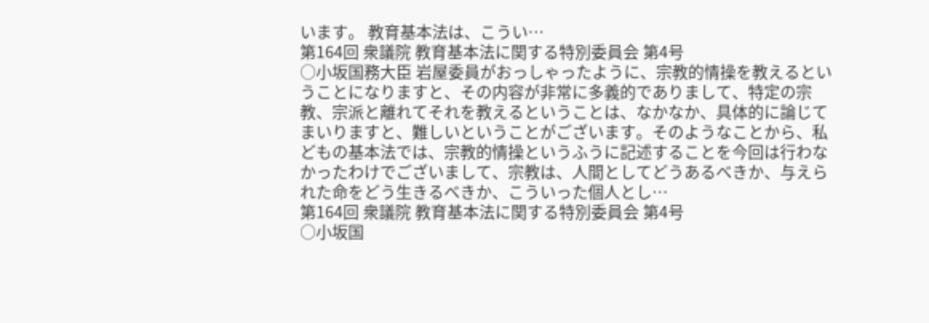います。 教育基本法は、こうい…
第164回 衆議院 教育基本法に関する特別委員会 第4号
○小坂国務大臣 岩屋委員がおっしゃったように、宗教的情操を教えるということになりますと、その内容が非常に多義的でありまして、特定の宗教、宗派と離れてそれを教えるということは、なかなか、具体的に論じてまいりますと、難しいということがございます。そのようなことから、私どもの基本法では、宗教的情操というふうに記述することを今回は行わなかったわけでございまして、宗教は、人間としてどうあるべきか、与えられた命をどう生きるべきか、こういった個人とし…
第164回 衆議院 教育基本法に関する特別委員会 第4号
○小坂国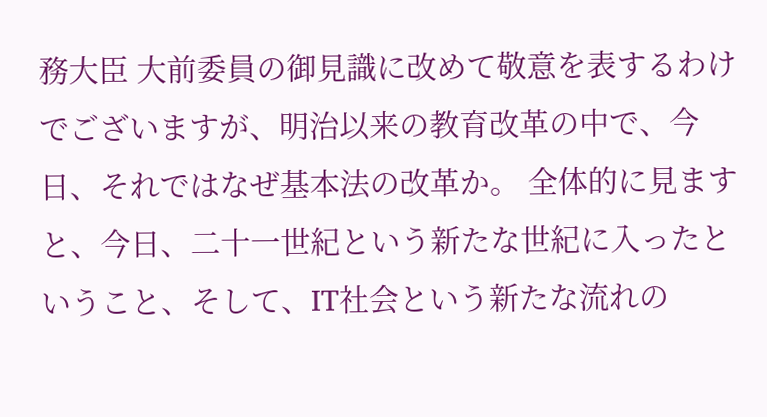務大臣 大前委員の御見識に改めて敬意を表するわけでございますが、明治以来の教育改革の中で、今日、それではなぜ基本法の改革か。 全体的に見ますと、今日、二十一世紀という新たな世紀に入ったということ、そして、IT社会という新たな流れの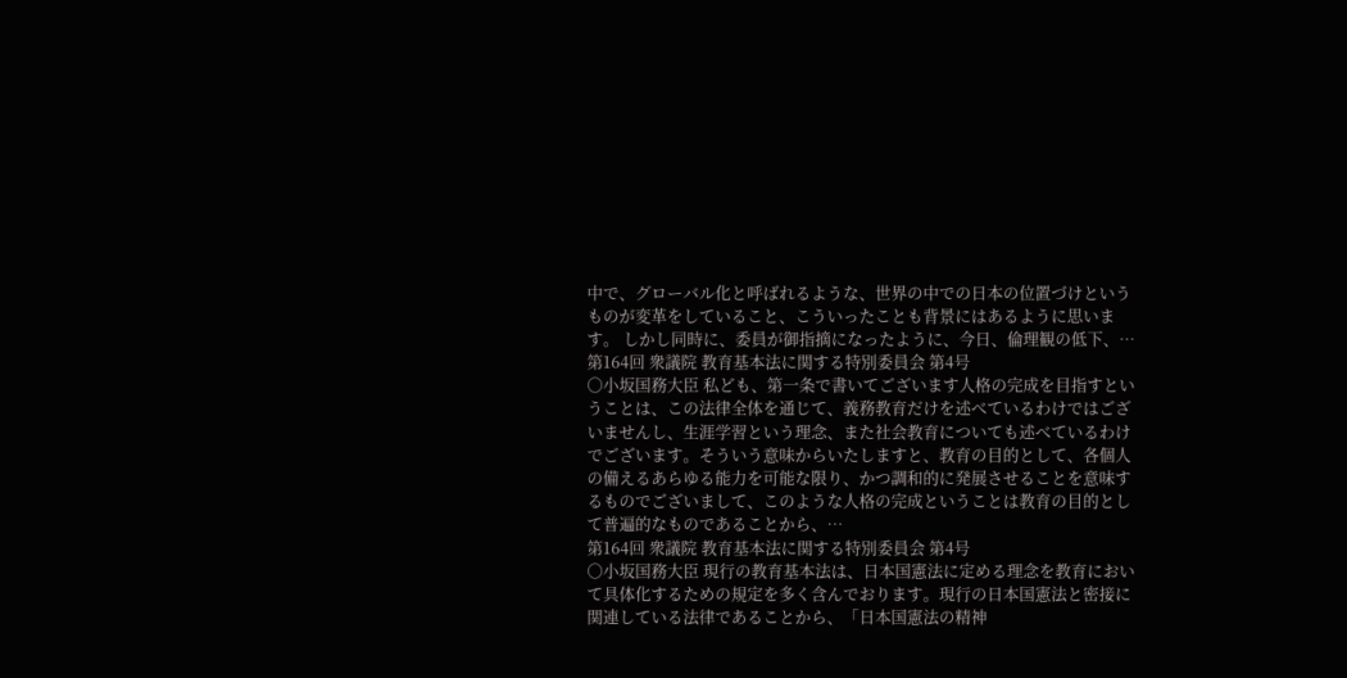中で、グローバル化と呼ばれるような、世界の中での日本の位置づけというものが変革をしていること、こういったことも背景にはあるように思います。 しかし同時に、委員が御指摘になったように、今日、倫理観の低下、…
第164回 衆議院 教育基本法に関する特別委員会 第4号
○小坂国務大臣 私ども、第一条で書いてございます人格の完成を目指すということは、この法律全体を通じて、義務教育だけを述べているわけではございませんし、生涯学習という理念、また社会教育についても述べているわけでございます。そういう意味からいたしますと、教育の目的として、各個人の備えるあらゆる能力を可能な限り、かつ調和的に発展させることを意味するものでございまして、このような人格の完成ということは教育の目的として普遍的なものであることから、…
第164回 衆議院 教育基本法に関する特別委員会 第4号
○小坂国務大臣 現行の教育基本法は、日本国憲法に定める理念を教育において具体化するための規定を多く含んでおります。現行の日本国憲法と密接に関連している法律であることから、「日本国憲法の精神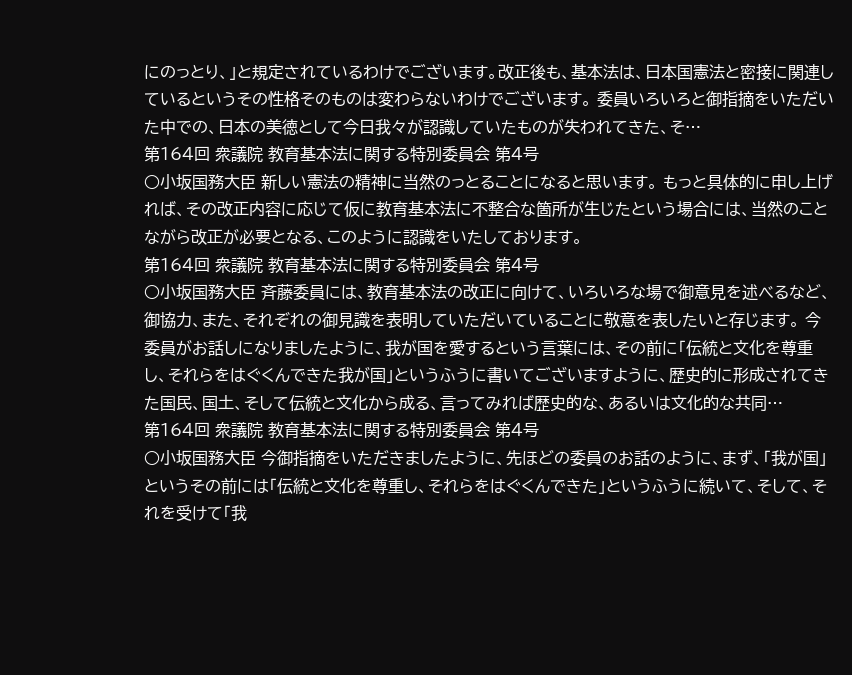にのっとり、」と規定されているわけでございます。改正後も、基本法は、日本国憲法と密接に関連しているというその性格そのものは変わらないわけでございます。 委員いろいろと御指摘をいただいた中での、日本の美徳として今日我々が認識していたものが失われてきた、そ…
第164回 衆議院 教育基本法に関する特別委員会 第4号
○小坂国務大臣 新しい憲法の精神に当然のっとることになると思います。 もっと具体的に申し上げれば、その改正内容に応じて仮に教育基本法に不整合な箇所が生じたという場合には、当然のことながら改正が必要となる、このように認識をいたしております。
第164回 衆議院 教育基本法に関する特別委員会 第4号
○小坂国務大臣 斉藤委員には、教育基本法の改正に向けて、いろいろな場で御意見を述べるなど、御協力、また、それぞれの御見識を表明していただいていることに敬意を表したいと存じます。 今委員がお話しになりましたように、我が国を愛するという言葉には、その前に「伝統と文化を尊重し、それらをはぐくんできた我が国」というふうに書いてございますように、歴史的に形成されてきた国民、国土、そして伝統と文化から成る、言ってみれば歴史的な、あるいは文化的な共同…
第164回 衆議院 教育基本法に関する特別委員会 第4号
○小坂国務大臣 今御指摘をいただきましたように、先ほどの委員のお話のように、まず、「我が国」というその前には「伝統と文化を尊重し、それらをはぐくんできた」というふうに続いて、そして、それを受けて「我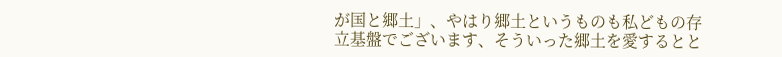が国と郷土」、やはり郷土というものも私どもの存立基盤でございます、そういった郷土を愛するとと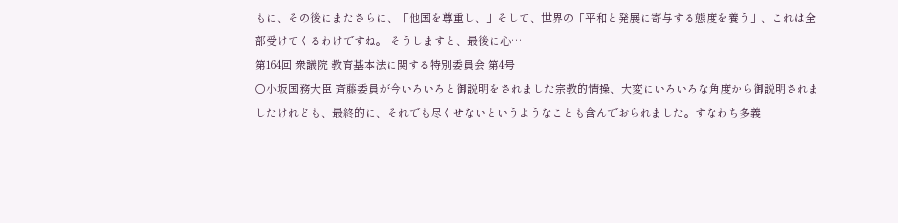もに、その後にまたさらに、「他国を尊重し、」そして、世界の「平和と発展に寄与する態度を養う」、これは全部受けてくるわけですね。 そうしますと、最後に心…
第164回 衆議院 教育基本法に関する特別委員会 第4号
○小坂国務大臣 斉藤委員が今いろいろと御説明をされました宗教的情操、大変にいろいろな角度から御説明されましたけれども、最終的に、それでも尽くせないというようなことも含んでおられました。すなわち多義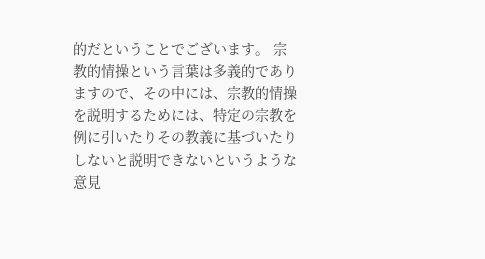的だということでございます。 宗教的情操という言葉は多義的でありますので、その中には、宗教的情操を説明するためには、特定の宗教を例に引いたりその教義に基づいたりしないと説明できないというような意見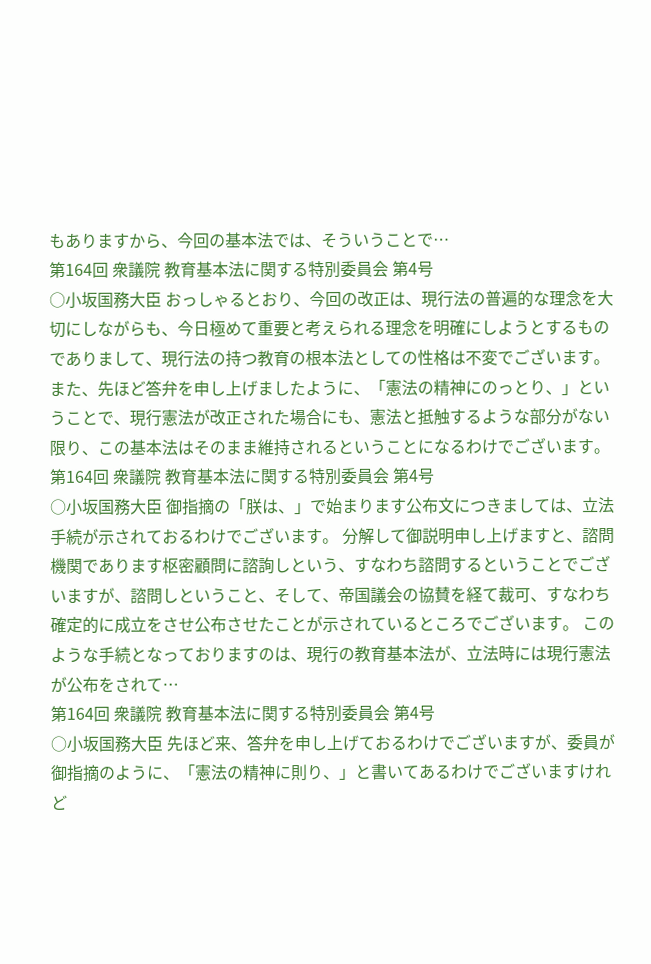もありますから、今回の基本法では、そういうことで…
第164回 衆議院 教育基本法に関する特別委員会 第4号
○小坂国務大臣 おっしゃるとおり、今回の改正は、現行法の普遍的な理念を大切にしながらも、今日極めて重要と考えられる理念を明確にしようとするものでありまして、現行法の持つ教育の根本法としての性格は不変でございます。 また、先ほど答弁を申し上げましたように、「憲法の精神にのっとり、」ということで、現行憲法が改正された場合にも、憲法と抵触するような部分がない限り、この基本法はそのまま維持されるということになるわけでございます。
第164回 衆議院 教育基本法に関する特別委員会 第4号
○小坂国務大臣 御指摘の「朕は、」で始まります公布文につきましては、立法手続が示されておるわけでございます。 分解して御説明申し上げますと、諮問機関であります枢密顧問に諮詢しという、すなわち諮問するということでございますが、諮問しということ、そして、帝国議会の協賛を経て裁可、すなわち確定的に成立をさせ公布させたことが示されているところでございます。 このような手続となっておりますのは、現行の教育基本法が、立法時には現行憲法が公布をされて…
第164回 衆議院 教育基本法に関する特別委員会 第4号
○小坂国務大臣 先ほど来、答弁を申し上げておるわけでございますが、委員が御指摘のように、「憲法の精神に則り、」と書いてあるわけでございますけれど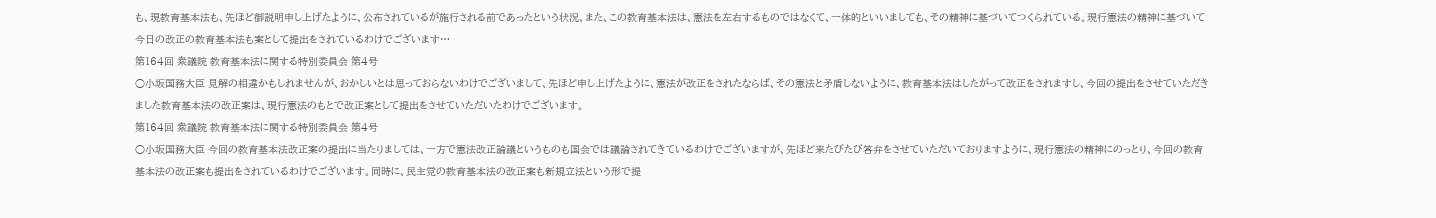も、現教育基本法も、先ほど御説明申し上げたように、公布されているが施行される前であったという状況、また、この教育基本法は、憲法を左右するものではなくて、一体的といいましても、その精神に基づいてつくられている。現行憲法の精神に基づいて今日の改正の教育基本法も案として提出をされているわけでございます…
第164回 衆議院 教育基本法に関する特別委員会 第4号
○小坂国務大臣 見解の相違かもしれませんが、おかしいとは思っておらないわけでございまして、先ほど申し上げたように、憲法が改正をされたならば、その憲法と矛盾しないように、教育基本法はしたがって改正をされますし、今回の提出をさせていただきました教育基本法の改正案は、現行憲法のもとで改正案として提出をさせていただいたわけでございます。
第164回 衆議院 教育基本法に関する特別委員会 第4号
○小坂国務大臣 今回の教育基本法改正案の提出に当たりましては、一方で憲法改正論議というものも国会では議論されてきているわけでございますが、先ほど来たびたび答弁をさせていただいておりますように、現行憲法の精神にのっとり、今回の教育基本法の改正案も提出をされているわけでございます。同時に、民主党の教育基本法の改正案も新規立法という形で提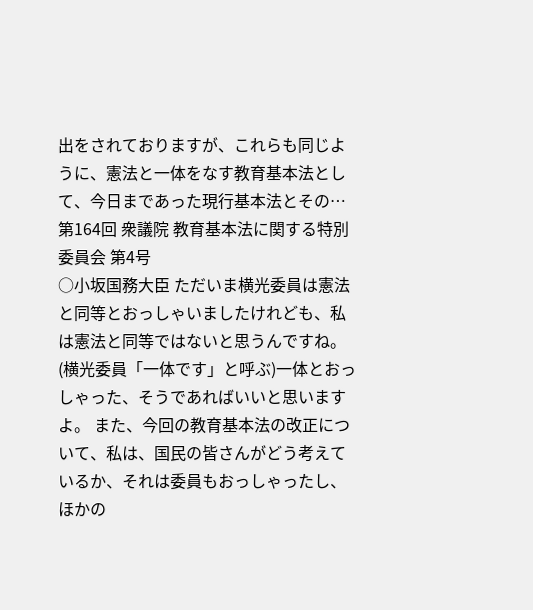出をされておりますが、これらも同じように、憲法と一体をなす教育基本法として、今日まであった現行基本法とその…
第164回 衆議院 教育基本法に関する特別委員会 第4号
○小坂国務大臣 ただいま横光委員は憲法と同等とおっしゃいましたけれども、私は憲法と同等ではないと思うんですね。(横光委員「一体です」と呼ぶ)一体とおっしゃった、そうであればいいと思いますよ。 また、今回の教育基本法の改正について、私は、国民の皆さんがどう考えているか、それは委員もおっしゃったし、ほかの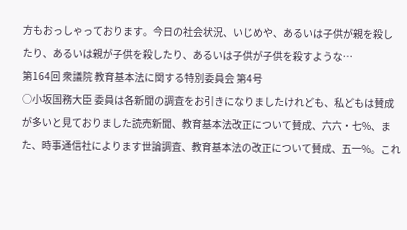方もおっしゃっております。今日の社会状況、いじめや、あるいは子供が親を殺したり、あるいは親が子供を殺したり、あるいは子供が子供を殺すような…
第164回 衆議院 教育基本法に関する特別委員会 第4号
○小坂国務大臣 委員は各新聞の調査をお引きになりましたけれども、私どもは賛成が多いと見ておりました読売新聞、教育基本法改正について賛成、六六・七%、また、時事通信社によります世論調査、教育基本法の改正について賛成、五一%。これ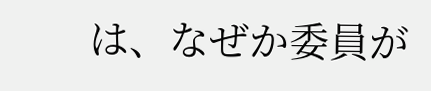は、なぜか委員が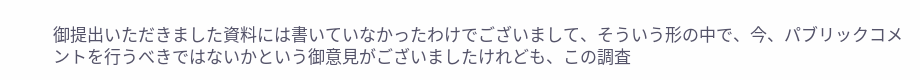御提出いただきました資料には書いていなかったわけでございまして、そういう形の中で、今、パブリックコメントを行うべきではないかという御意見がございましたけれども、この調査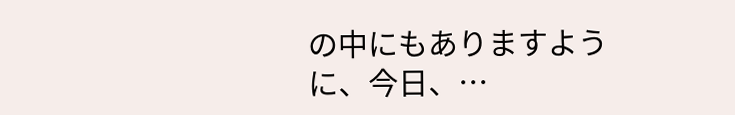の中にもありますように、今日、…